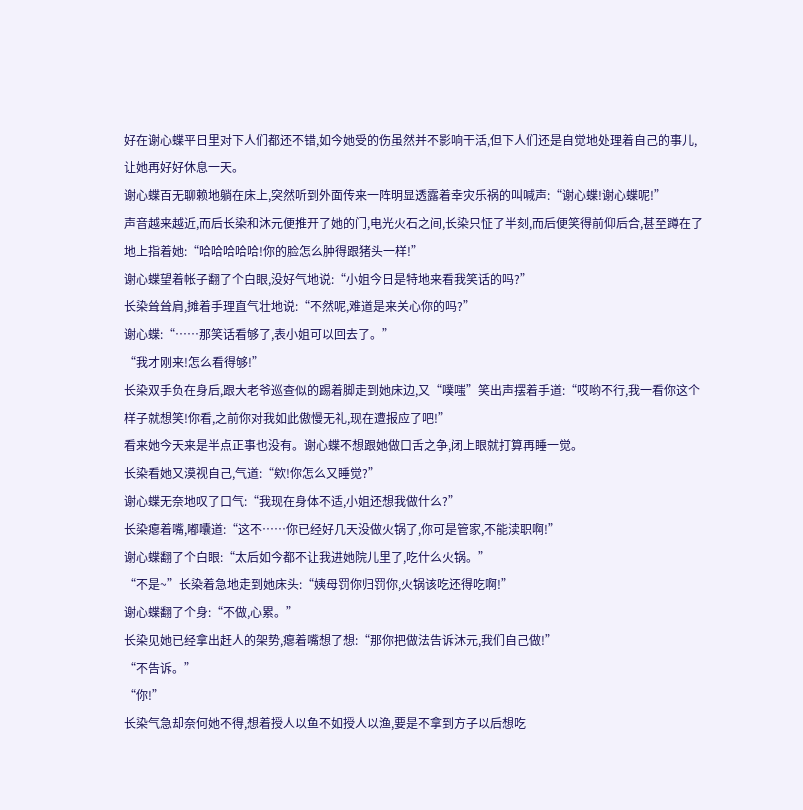好在谢心蝶平日里对下人们都还不错,如今她受的伤虽然并不影响干活,但下人们还是自觉地处理着自己的事儿,让她再好好休息一天。
谢心蝶百无聊赖地躺在床上,突然听到外面传来一阵明显透露着幸灾乐祸的叫喊声:“谢心蝶!谢心蝶呢!”
声音越来越近,而后长染和沐元便推开了她的门,电光火石之间,长染只怔了半刻,而后便笑得前仰后合,甚至蹲在了地上指着她:“哈哈哈哈哈!你的脸怎么肿得跟猪头一样!”
谢心蝶望着帐子翻了个白眼,没好气地说:“小姐今日是特地来看我笑话的吗?”
长染耸耸肩,摊着手理直气壮地说:“不然呢,难道是来关心你的吗?”
谢心蝶:“……那笑话看够了,表小姐可以回去了。”
“我才刚来!怎么看得够!”
长染双手负在身后,跟大老爷巡查似的踢着脚走到她床边,又“噗嗤”笑出声摆着手道:“哎哟不行,我一看你这个样子就想笑!你看,之前你对我如此傲慢无礼,现在遭报应了吧!”
看来她今天来是半点正事也没有。谢心蝶不想跟她做口舌之争,闭上眼就打算再睡一觉。
长染看她又漠视自己,气道:“欸!你怎么又睡觉?”
谢心蝶无奈地叹了口气:“我现在身体不适,小姐还想我做什么?”
长染瘪着嘴,嘟囔道:“这不……你已经好几天没做火锅了,你可是管家,不能渎职啊!”
谢心蝶翻了个白眼:“太后如今都不让我进她院儿里了,吃什么火锅。”
“不是~”长染着急地走到她床头:“姨母罚你归罚你,火锅该吃还得吃啊!”
谢心蝶翻了个身:“不做,心累。”
长染见她已经拿出赶人的架势,瘪着嘴想了想:“那你把做法告诉沐元,我们自己做!”
“不告诉。”
“你!”
长染气急却奈何她不得,想着授人以鱼不如授人以渔,要是不拿到方子以后想吃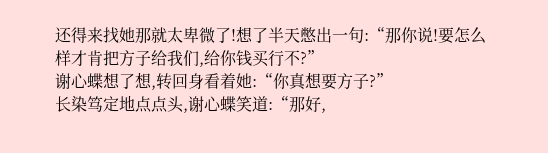还得来找她那就太卑微了!想了半天憋出一句:“那你说!要怎么样才肯把方子给我们,给你钱买行不?”
谢心蝶想了想,转回身看着她:“你真想要方子?”
长染笃定地点点头,谢心蝶笑道:“那好,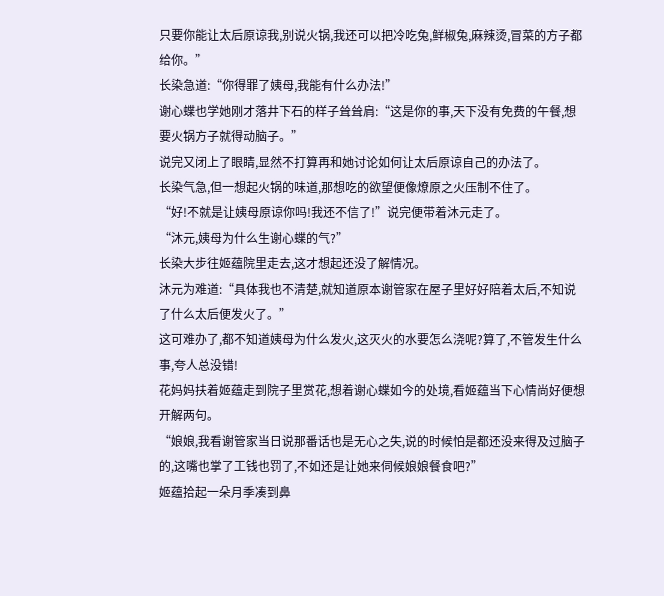只要你能让太后原谅我,别说火锅,我还可以把冷吃兔,鲜椒兔,麻辣烫,冒菜的方子都给你。”
长染急道:“你得罪了姨母,我能有什么办法!”
谢心蝶也学她刚才落井下石的样子耸耸肩:“这是你的事,天下没有免费的午餐,想要火锅方子就得动脑子。”
说完又闭上了眼睛,显然不打算再和她讨论如何让太后原谅自己的办法了。
长染气急,但一想起火锅的味道,那想吃的欲望便像燎原之火压制不住了。
“好!不就是让姨母原谅你吗!我还不信了!”说完便带着沐元走了。
“沐元,姨母为什么生谢心蝶的气?”
长染大步往姬蕴院里走去,这才想起还没了解情况。
沐元为难道:“具体我也不清楚,就知道原本谢管家在屋子里好好陪着太后,不知说了什么太后便发火了。”
这可难办了,都不知道姨母为什么发火,这灭火的水要怎么浇呢?算了,不管发生什么事,夸人总没错!
花妈妈扶着姬蕴走到院子里赏花,想着谢心蝶如今的处境,看姬蕴当下心情尚好便想开解两句。
“娘娘,我看谢管家当日说那番话也是无心之失,说的时候怕是都还没来得及过脑子的,这嘴也掌了工钱也罚了,不如还是让她来伺候娘娘餐食吧?”
姬蕴拾起一朵月季凑到鼻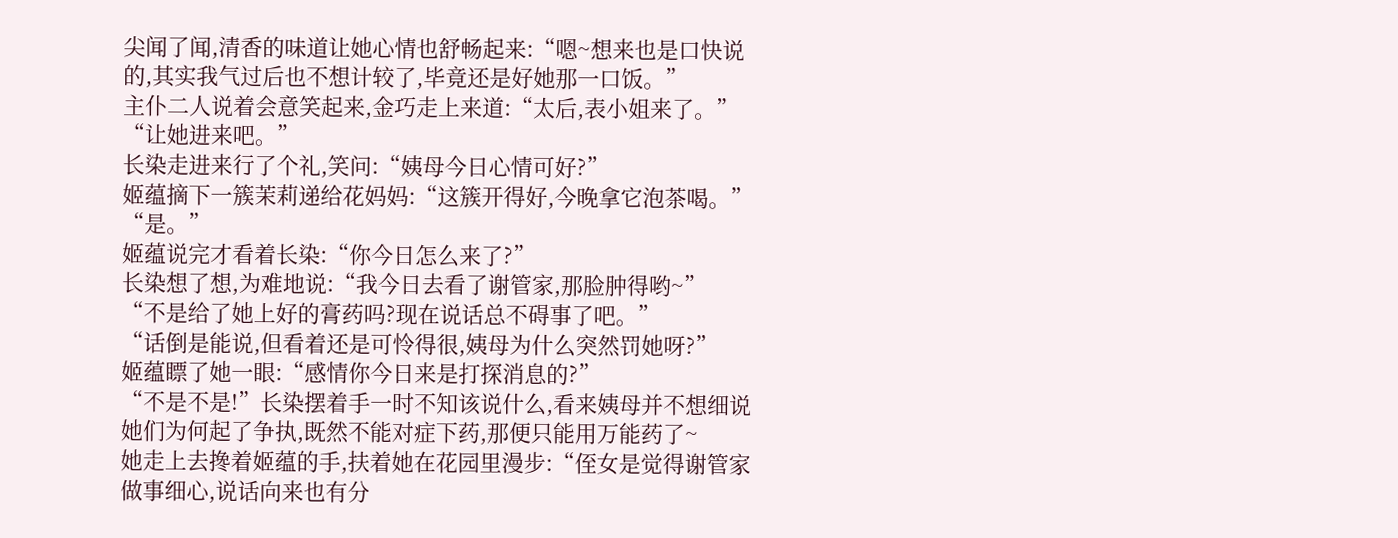尖闻了闻,清香的味道让她心情也舒畅起来:“嗯~想来也是口快说的,其实我气过后也不想计较了,毕竟还是好她那一口饭。”
主仆二人说着会意笑起来,金巧走上来道:“太后,表小姐来了。”
“让她进来吧。”
长染走进来行了个礼,笑问:“姨母今日心情可好?”
姬蕴摘下一簇茉莉递给花妈妈:“这簇开得好,今晚拿它泡茶喝。”
“是。”
姬蕴说完才看着长染:“你今日怎么来了?”
长染想了想,为难地说:“我今日去看了谢管家,那脸肿得哟~”
“不是给了她上好的膏药吗?现在说话总不碍事了吧。”
“话倒是能说,但看着还是可怜得很,姨母为什么突然罚她呀?”
姬蕴瞟了她一眼:“感情你今日来是打探消息的?”
“不是不是!”长染摆着手一时不知该说什么,看来姨母并不想细说她们为何起了争执,既然不能对症下药,那便只能用万能药了~
她走上去搀着姬蕴的手,扶着她在花园里漫步:“侄女是觉得谢管家做事细心,说话向来也有分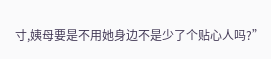寸,姨母要是不用她身边不是少了个贴心人吗?”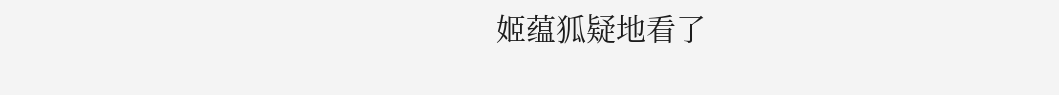姬蕴狐疑地看了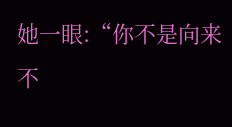她一眼:“你不是向来不